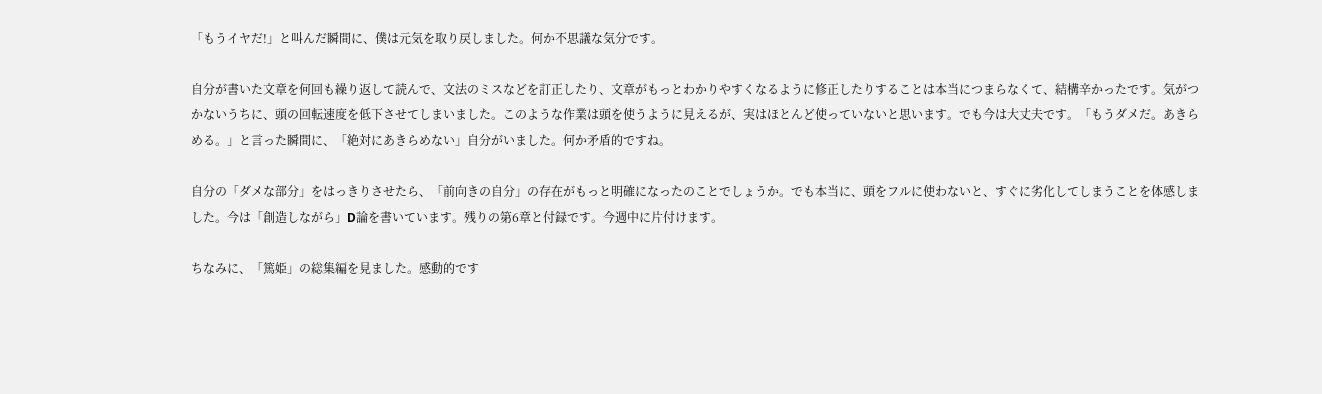「もうイヤだ!」と叫んだ瞬間に、僕は元気を取り戻しました。何か不思議な気分です。

自分が書いた文章を何回も繰り返して読んで、文法のミスなどを訂正したり、文章がもっとわかりやすくなるように修正したりすることは本当につまらなくて、結構辛かったです。気がつかないうちに、頭の回転速度を低下させてしまいました。このような作業は頭を使うように見えるが、実はほとんど使っていないと思います。でも今は大丈夫です。「もうダメだ。あきらめる。」と言った瞬間に、「絶対にあきらめない」自分がいました。何か矛盾的ですね。

自分の「ダメな部分」をはっきりさせたら、「前向きの自分」の存在がもっと明確になったのことでしょうか。でも本当に、頭をフルに使わないと、すぐに劣化してしまうことを体感しました。今は「創造しながら」D論を書いています。残りの第6章と付録です。今週中に片付けます。

ちなみに、「篤姫」の総集編を見ました。感動的です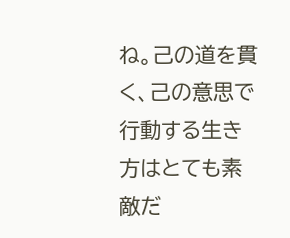ね。己の道を貫く、己の意思で行動する生き方はとても素敵だ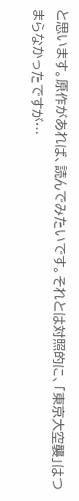と思います。原作があれば、読んでみたいです。それとは対照的に、「東京大空襲」はつまらなかったですが…